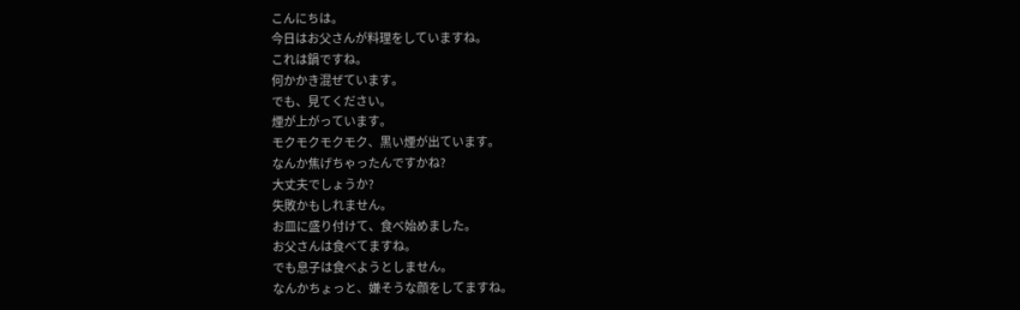こんにちは。
今日はお父さんが料理をしていますね。
これは鍋ですね。
何かかき混ぜています。
でも、見てください。
煙が上がっています。
モクモクモクモク、黒い煙が出ています。
なんか焦げちゃったんですかね?
大丈夫でしょうか?
失敗かもしれません。
お皿に盛り付けて、食べ始めました。
お父さんは食べてますね。
でも息子は食べようとしません。
なんかちょっと、嫌そうな顔をしてますね。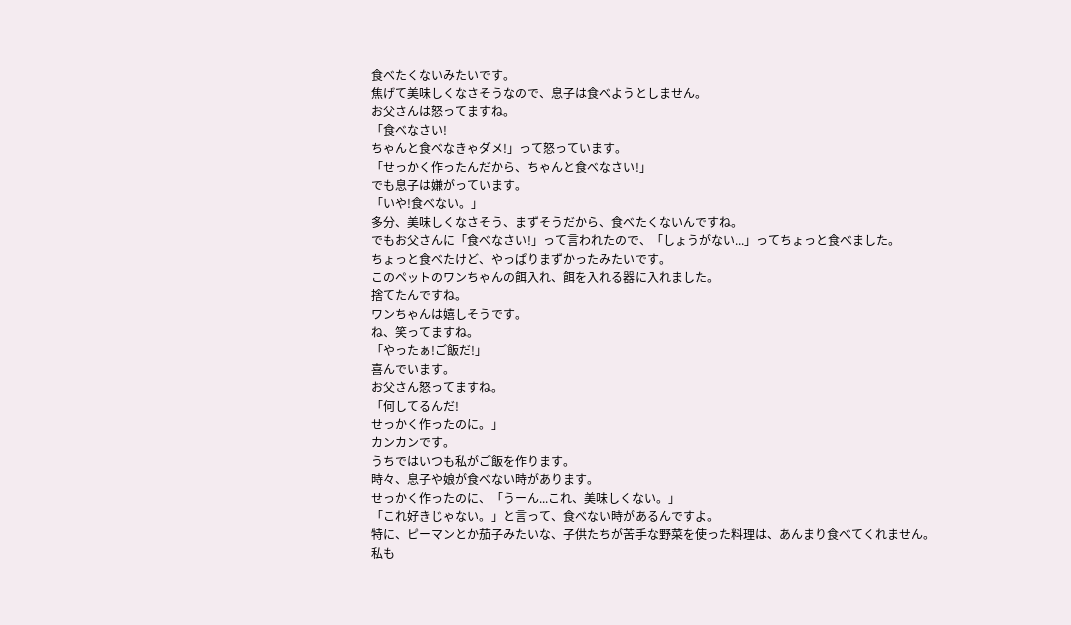食べたくないみたいです。
焦げて美味しくなさそうなので、息子は食べようとしません。
お父さんは怒ってますね。
「食べなさい!
ちゃんと食べなきゃダメ!」って怒っています。
「せっかく作ったんだから、ちゃんと食べなさい!」
でも息子は嫌がっています。
「いや!食べない。」
多分、美味しくなさそう、まずそうだから、食べたくないんですね。
でもお父さんに「食べなさい!」って言われたので、「しょうがない...」ってちょっと食べました。
ちょっと食べたけど、やっぱりまずかったみたいです。
このペットのワンちゃんの餌入れ、餌を入れる器に入れました。
捨てたんですね。
ワンちゃんは嬉しそうです。
ね、笑ってますね。
「やったぁ!ご飯だ!」
喜んでいます。
お父さん怒ってますね。
「何してるんだ!
せっかく作ったのに。」
カンカンです。
うちではいつも私がご飯を作ります。
時々、息子や娘が食べない時があります。
せっかく作ったのに、「うーん...これ、美味しくない。」
「これ好きじゃない。」と言って、食べない時があるんですよ。
特に、ピーマンとか茄子みたいな、子供たちが苦手な野菜を使った料理は、あんまり食べてくれません。
私も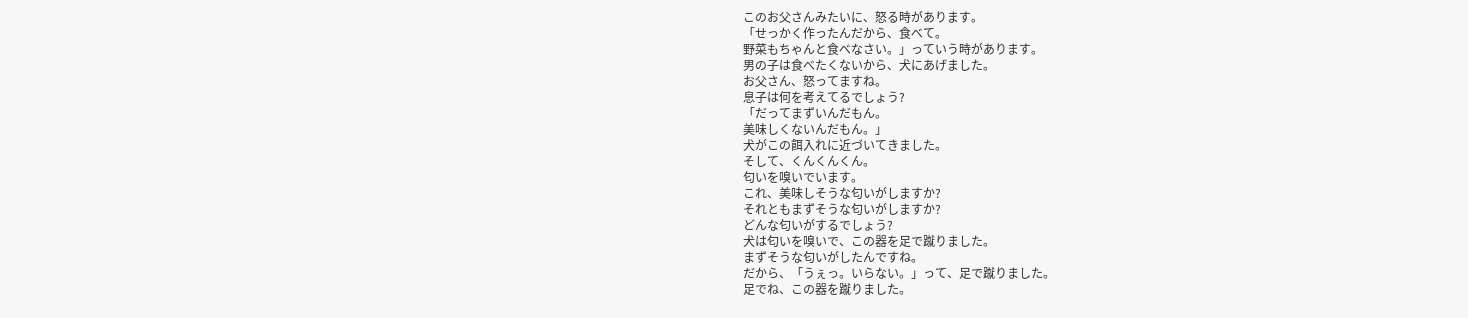このお父さんみたいに、怒る時があります。
「せっかく作ったんだから、食べて。
野菜もちゃんと食べなさい。」っていう時があります。
男の子は食べたくないから、犬にあげました。
お父さん、怒ってますね。
息子は何を考えてるでしょう?
「だってまずいんだもん。
美味しくないんだもん。」
犬がこの餌入れに近づいてきました。
そして、くんくんくん。
匂いを嗅いでいます。
これ、美味しそうな匂いがしますか?
それともまずそうな匂いがしますか?
どんな匂いがするでしょう?
犬は匂いを嗅いで、この器を足で蹴りました。
まずそうな匂いがしたんですね。
だから、「うぇっ。いらない。」って、足で蹴りました。
足でね、この器を蹴りました。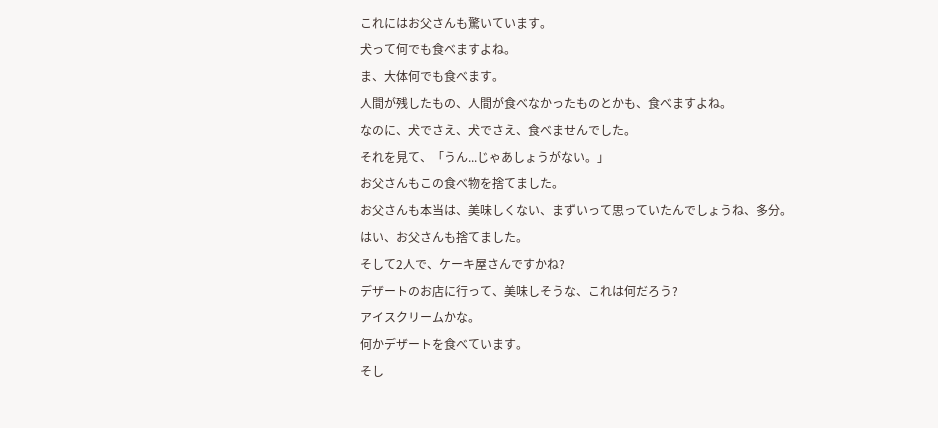これにはお父さんも驚いています。
犬って何でも食べますよね。
ま、大体何でも食べます。
人間が残したもの、人間が食べなかったものとかも、食べますよね。
なのに、犬でさえ、犬でさえ、食べませんでした。
それを見て、「うん...じゃあしょうがない。」
お父さんもこの食べ物を捨てました。
お父さんも本当は、美味しくない、まずいって思っていたんでしょうね、多分。
はい、お父さんも捨てました。
そして2人で、ケーキ屋さんですかね?
デザートのお店に行って、美味しそうな、これは何だろう?
アイスクリームかな。
何かデザートを食べています。
そし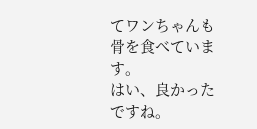てワンちゃんも骨を食べています。
はい、良かったですね。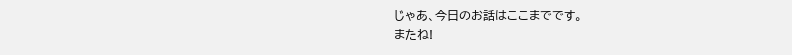じゃあ、今日のお話はここまでです。
またね!